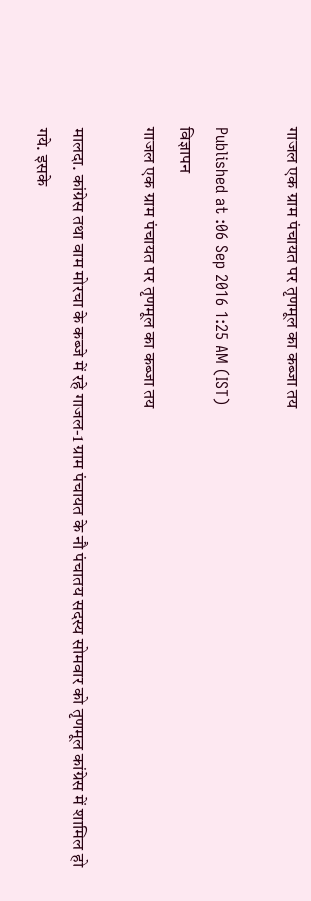गाजल एक ग्राम पंचायत पर तृणमूल का कब्जा तय

Published at :06 Sep 2016 1:25 AM (IST)
विज्ञापन
गाजल एक ग्राम पंचायत पर तृणमूल का कब्जा तय

मालदा. कांग्रेस तथा वाम मोरचा के कब्जे में रहे गाजल-1 ग्राम पंचायत के नौ पंचातय सदस्य सोमवार को तृणमूल कांग्रेस में शामिल हो गये. इसके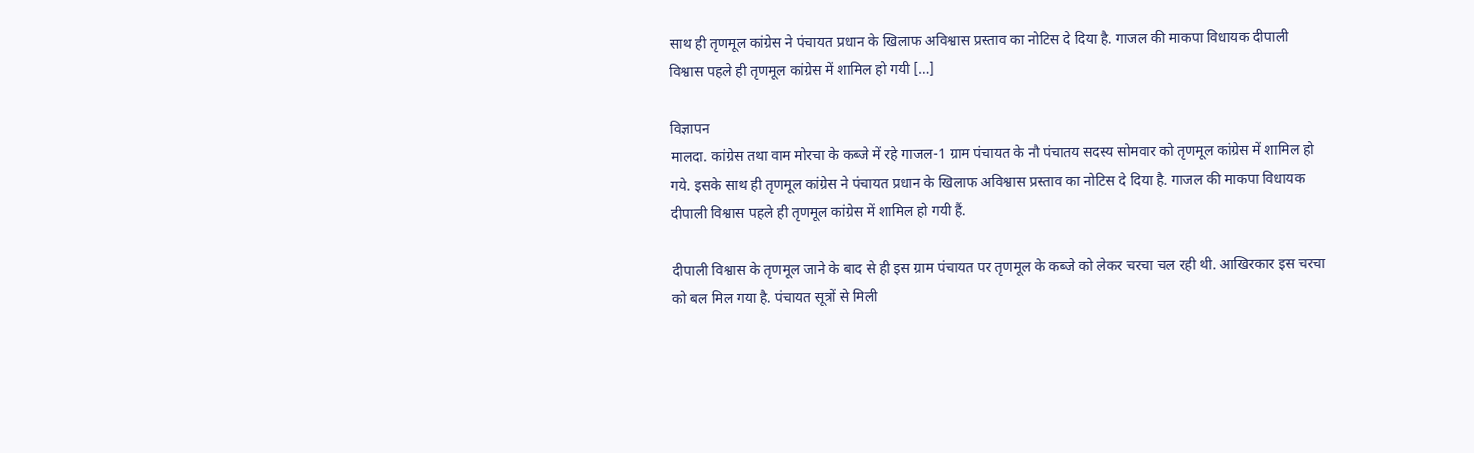साथ ही तृणमूल कांग्रेस ने पंचायत प्रधान के खिलाफ अविश्वास प्रस्ताव का नोटिस दे दिया है. गाजल की माकपा विधायक दीपाली विश्वास पहले ही तृणमूल कांग्रेस में शामिल हो गयी […]

विज्ञापन
मालदा. कांग्रेस तथा वाम मोरचा के कब्जे में रहे गाजल-1 ग्राम पंचायत के नौ पंचातय सदस्य सोमवार को तृणमूल कांग्रेस में शामिल हो गये. इसके साथ ही तृणमूल कांग्रेस ने पंचायत प्रधान के खिलाफ अविश्वास प्रस्ताव का नोटिस दे दिया है. गाजल की माकपा विधायक दीपाली विश्वास पहले ही तृणमूल कांग्रेस में शामिल हो गयी हैं.

दीपाली विश्वास के तृणमूल जाने के बाद से ही इस ग्राम पंचायत पर तृणमूल के कब्जे को लेकर चरचा चल रही थी. आखिरकार इस चरचा को बल मिल गया है. पंचायत सूत्रों से मिली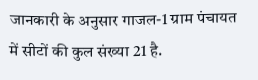जानकारी के अनुसार गाजल-1 ग्राम पंचायत में सीटों की कुल संख्या 21 है.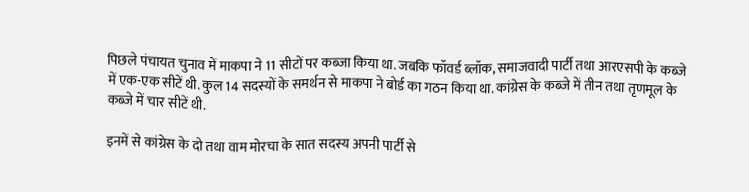पिछले पंचायत चुनाव में माकपा ने 11 सीटों पर कब्जा किया था. जबकि फॉवर्ड ब्लॉक, समाजवादी पार्टी तथा आरएसपी के कब्जे में एक-एक सीटें थी. कुल 14 सदस्यों के समर्थन से माकपा ने बोर्ड का गठन किया था. कांग्रेस के कब्जे में तीन तथा तृणमूल के कब्जे में चार सीटें थी.

इनमें से कांग्रेस के दो तथा वाम मोरचा के सात सदस्य अपनी पार्टी से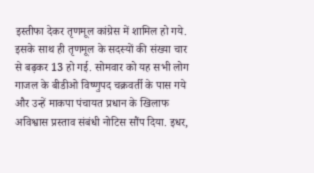इस्तीफा देकर तृणमूल कांग्रेस में शामिल हो गये. इसके साथ ही तृणमूल के सदस्यों की संख्या चार से बढ़कर 13 हो गई. सोमवार को यह सभी लोग गाजल के बीडीओ विष्णुपद चक्रवर्ती के पास गये और उन्हें माकपा पंचायत प्रधान के खिलाफ अविश्वास प्रस्ताव संबंधी नोटिस सौंप दिया. इधर,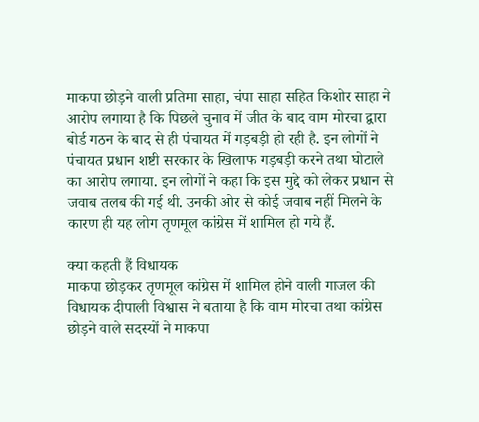माकपा छोड़ने वाली प्रतिमा साहा, चंपा साहा सहित किशोर साहा ने आरोप लगाया है कि पिछले चुनाव में जीत के बाद वाम मोरचा द्वारा बोर्ड गठन के बाद से ही पंचायत में गड़बड़ी हो रही है. इन लोगों ने पंचायत प्रधान शष्टी सरकार के खिलाफ गड़बड़ी करने तथा घोटाले का आरोप लगाया. इन लोगों ने कहा कि इस मुद्दे को लेकर प्रधान से जवाब तलब की गई थी. उनकी ओर से कोई जवाब नहीं मिलने के कारण ही यह लोग तृणमूल कांग्रेस में शामिल हो गये हैं.

क्या कहती हैं विधायक
माकपा छोड़कर तृणमूल कांग्रेस में शामिल होने वाली गाजल की विधायक दीपाली विश्वास ने बताया है कि वाम मोरचा तथा कांग्रेस छोड़ने वाले सदस्यों ने माकपा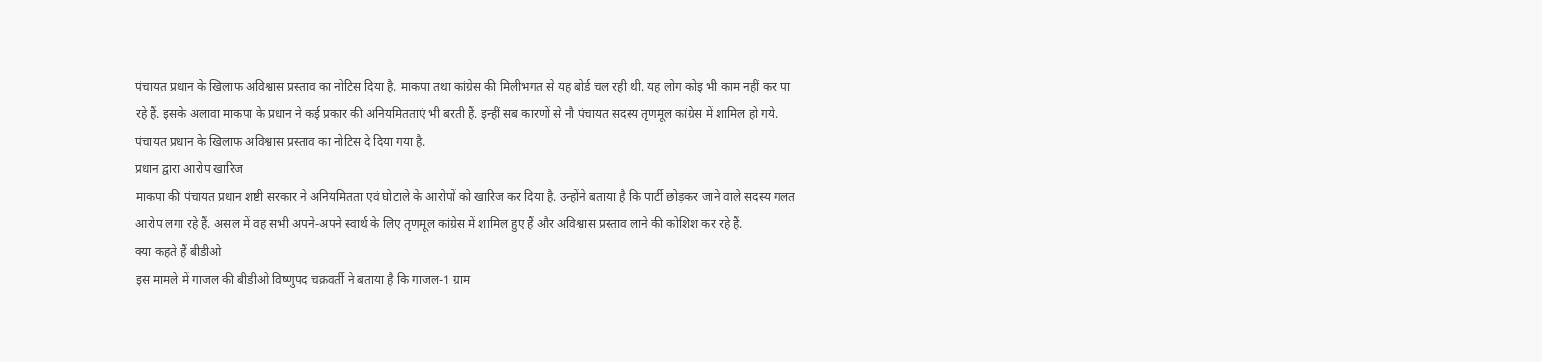पंचायत प्रधान के खिलाफ अविश्वास प्रस्ताव का नोटिस दिया है. माकपा तथा कांग्रेस की मिलीभगत से यह बोर्ड चल रही थी. यह लोग कोइ भी काम नहीं कर पा रहे हैं. इसके अलावा माकपा के प्रधान ने कई प्रकार की अनियमितताएं भी बरती हैं. इन्हीं सब कारणों से नौ पंचायत सदस्य तृणमूल कांग्रेस में शामिल हो गये. पंचायत प्रधान के खिलाफ अविश्वास प्रस्ताव का नोटिस दे दिया गया है.
प्रधान द्वारा आरोप खारिज
माकपा की पंचायत प्रधान शष्टी सरकार ने अनियमितता एवं घोटाले के आरोपों को खारिज कर दिया है. उन्होंने बताया है कि पार्टी छोड़कर जाने वाले सदस्य गलत आरोप लगा रहे हैं. असल में वह सभी अपने-अपने स्वार्थ के लिए तृणमूल कांग्रेस में शामिल हुए हैं और अविश्वास प्रस्ताव लाने की कोशिश कर रहे हैं.
क्या कहते हैं बीडीओ
इस मामले में गाजल की बीडीओ विष्णुपद चक्रवर्ती ने बताया है कि गाजल-1 ग्राम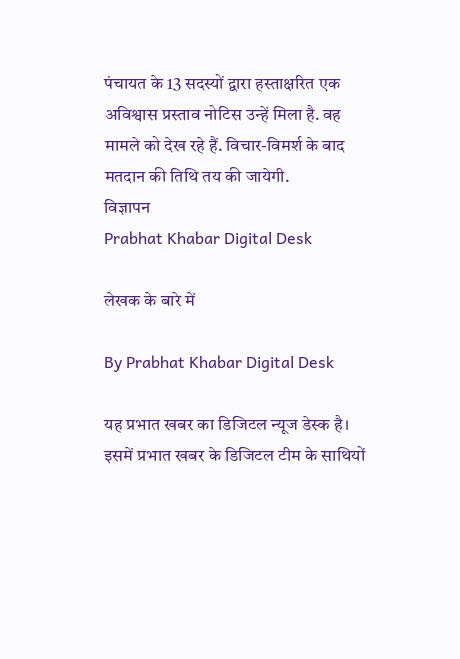पंचायत के 13 सदस्यों द्वारा हस्ताक्षरित एक अविश्वास प्रस्ताव नोटिस उन्हें मिला है. वह मामले को देख रहे हैं. विचार-विमर्श के बाद मतदान की तिथि तय की जायेगी.
विज्ञापन
Prabhat Khabar Digital Desk

लेखक के बारे में

By Prabhat Khabar Digital Desk

यह प्रभात खबर का डिजिटल न्यूज डेस्क है। इसमें प्रभात खबर के डिजिटल टीम के साथियों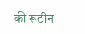की रूटीन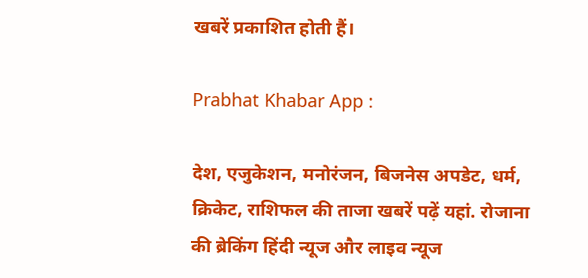खबरें प्रकाशित होती हैं।

Prabhat Khabar App :

देश, एजुकेशन, मनोरंजन, बिजनेस अपडेट, धर्म, क्रिकेट, राशिफल की ताजा खबरें पढ़ें यहां. रोजाना की ब्रेकिंग हिंदी न्यूज और लाइव न्यूज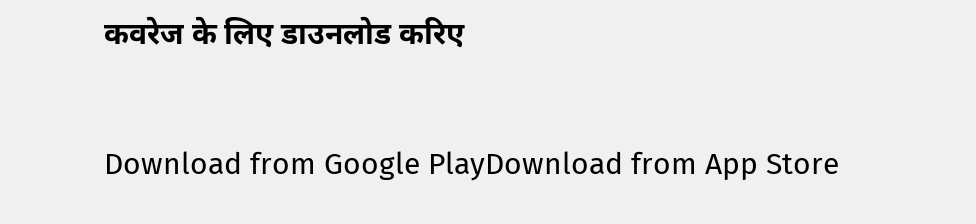कवरेज के लिए डाउनलोड करिए

Download from Google PlayDownload from App Store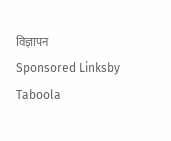विज्ञापन
Sponsored Linksby Taboola